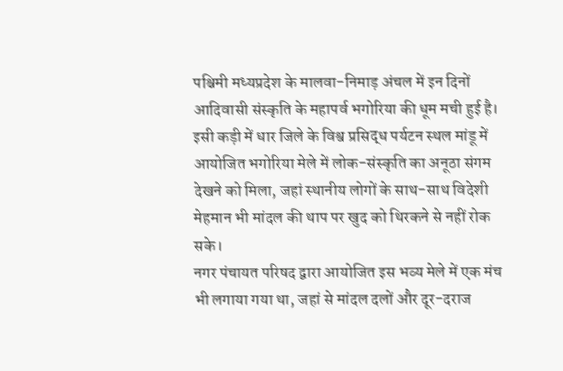पश्चिमी मध्यप्रदेश के मालवा-निमाड़ अंचल में इन दिनों आदिवासी संस्कृति के महापर्व भगोरिया की धूम मची हुई है। इसी कड़ी में धार जिले के विश्व प्रसिद्ध पर्यटन स्थल मांडू में आयोजित भगोरिया मेले में लोक-संस्कृति का अनूठा संगम देखने को मिला, जहां स्थानीय लोगों के साथ-साथ विदेशी मेहमान भी मांदल की थाप पर खुद को थिरकने से नहीं रोक सके।
नगर पंचायत परिषद द्वारा आयोजित इस भव्य मेले में एक मंच भी लगाया गया था, जहां से मांदल दलों और दूर-दराज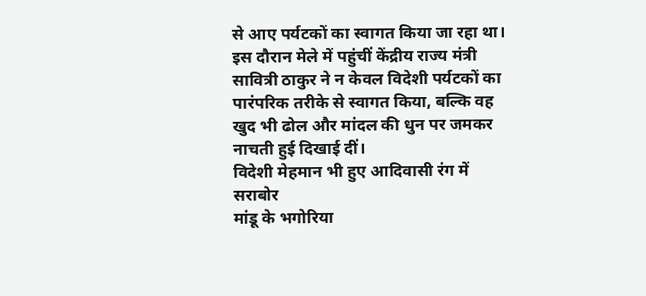से आए पर्यटकों का स्वागत किया जा रहा था। इस दौरान मेले में पहुंचीं केंद्रीय राज्य मंत्री सावित्री ठाकुर ने न केवल विदेशी पर्यटकों का पारंपरिक तरीके से स्वागत किया, बल्कि वह खुद भी ढोल और मांदल की धुन पर जमकर नाचती हुई दिखाई दीं।
विदेशी मेहमान भी हुए आदिवासी रंग में सराबोर
मांडू के भगोरिया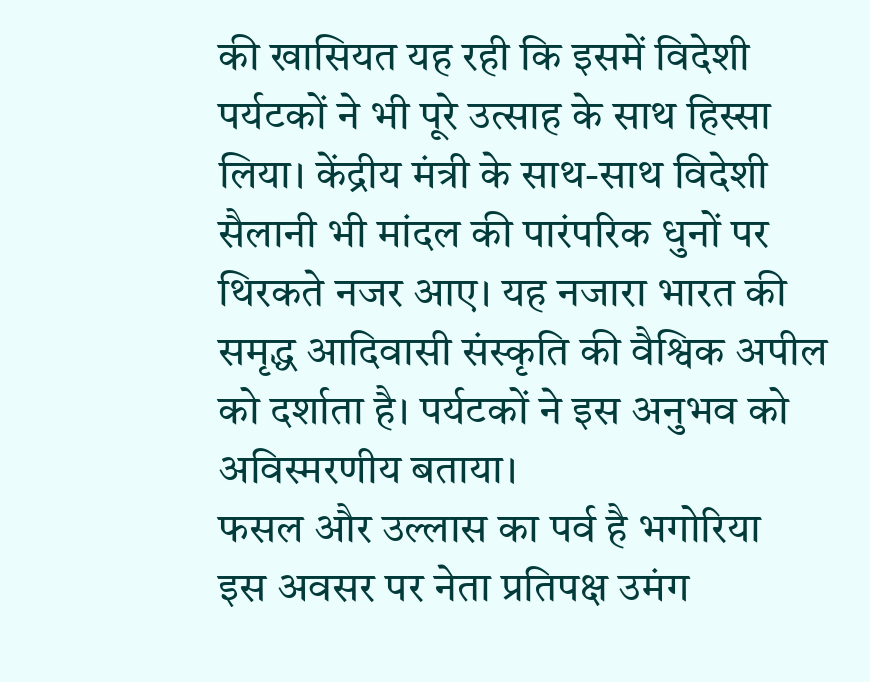की खासियत यह रही कि इसमें विदेशी पर्यटकों ने भी पूरे उत्साह के साथ हिस्सा लिया। केंद्रीय मंत्री के साथ-साथ विदेशी सैलानी भी मांदल की पारंपरिक धुनों पर थिरकते नजर आए। यह नजारा भारत की समृद्ध आदिवासी संस्कृति की वैश्विक अपील को दर्शाता है। पर्यटकों ने इस अनुभव को अविस्मरणीय बताया।
फसल और उल्लास का पर्व है भगोरिया
इस अवसर पर नेता प्रतिपक्ष उमंग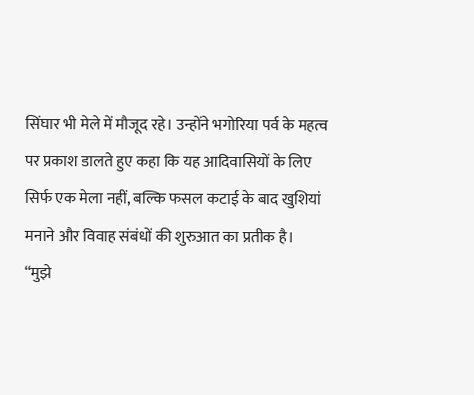सिंघार भी मेले में मौजूद रहे। उन्होंने भगोरिया पर्व के महत्व पर प्रकाश डालते हुए कहा कि यह आदिवासियों के लिए सिर्फ एक मेला नहीं, बल्कि फसल कटाई के बाद खुशियां मनाने और विवाह संबंधों की शुरुआत का प्रतीक है।
“मुझे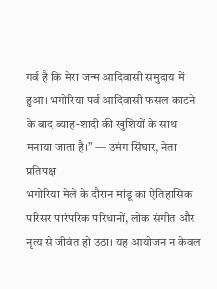गर्व है कि मेरा जन्म आदिवासी समुदाय में हुआ। भगोरिया पर्व आदिवासी फसल काटने के बाद ब्याह-शादी की खुशियों के साथ मनाया जाता है।” — उमंग सिंघार, नेता प्रतिपक्ष
भगोरिया मेले के दौरान मांडू का ऐतिहासिक परिसर पारंपरिक परिधानों, लोक संगीत और नृत्य से जीवंत हो उठा। यह आयोजन न केवल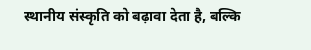स्थानीय संस्कृति को बढ़ावा देता है, बल्कि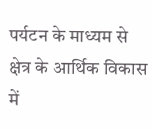पर्यटन के माध्यम से क्षेत्र के आर्थिक विकास में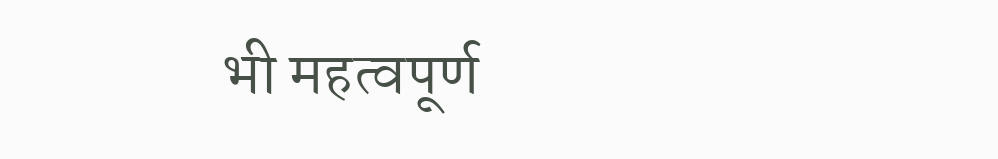भी महत्वपूर्ण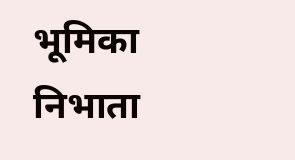भूमिका निभाता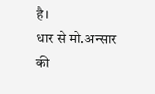है।
धार से मो.अन्सार की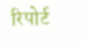रिपोर्ट